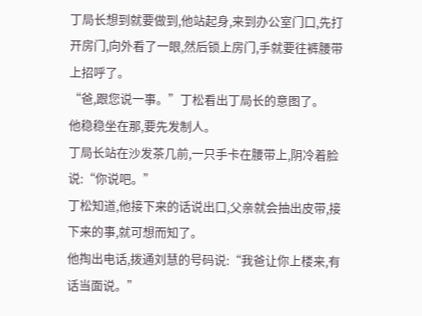丁局长想到就要做到,他站起身,来到办公室门口,先打开房门,向外看了一眼,然后锁上房门,手就要往裤腰带上招呼了。
“爸,跟您说一事。”丁松看出丁局长的意图了。
他稳稳坐在那,要先发制人。
丁局长站在沙发茶几前,一只手卡在腰带上,阴冷着脸说:“你说吧。”
丁松知道,他接下来的话说出口,父亲就会抽出皮带,接下来的事,就可想而知了。
他掏出电话,拨通刘慧的号码说:“我爸让你上楼来,有话当面说。”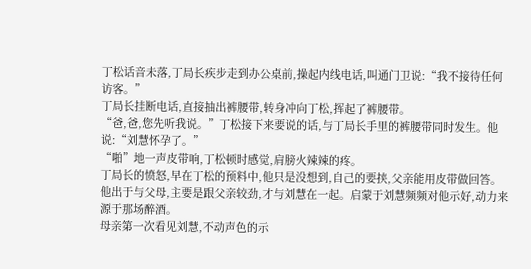丁松话音未落,丁局长疾步走到办公桌前,操起内线电话,叫通门卫说:“我不接待任何访客。”
丁局长挂断电话,直接抽出裤腰带,转身冲向丁松,挥起了裤腰带。
“爸,爸,您先听我说。”丁松接下来要说的话,与丁局长手里的裤腰带同时发生。他说:“刘慧怀孕了。”
“啪”地一声皮带响,丁松顿时感觉,肩膀火辣辣的疼。
丁局长的愤怒,早在丁松的预料中,他只是没想到,自己的要挟,父亲能用皮带做回答。
他出于与父母,主要是跟父亲较劲,才与刘慧在一起。启蒙于刘慧频频对他示好,动力来源于那场醉酒。
母亲第一次看见刘慧,不动声色的示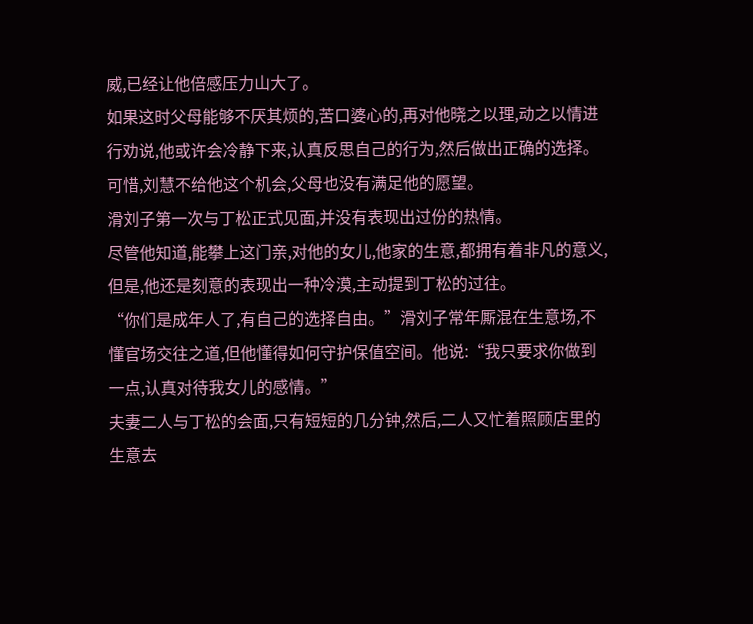威,已经让他倍感压力山大了。
如果这时父母能够不厌其烦的,苦口婆心的,再对他晓之以理,动之以情进行劝说,他或许会冷静下来,认真反思自己的行为,然后做出正确的选择。
可惜,刘慧不给他这个机会,父母也没有满足他的愿望。
滑刘子第一次与丁松正式见面,并没有表现出过份的热情。
尽管他知道,能攀上这门亲,对他的女儿,他家的生意,都拥有着非凡的意义,但是,他还是刻意的表现出一种冷漠,主动提到丁松的过往。
“你们是成年人了,有自己的选择自由。”滑刘子常年厮混在生意场,不懂官场交往之道,但他懂得如何守护保值空间。他说:“我只要求你做到一点,认真对待我女儿的感情。”
夫妻二人与丁松的会面,只有短短的几分钟,然后,二人又忙着照顾店里的生意去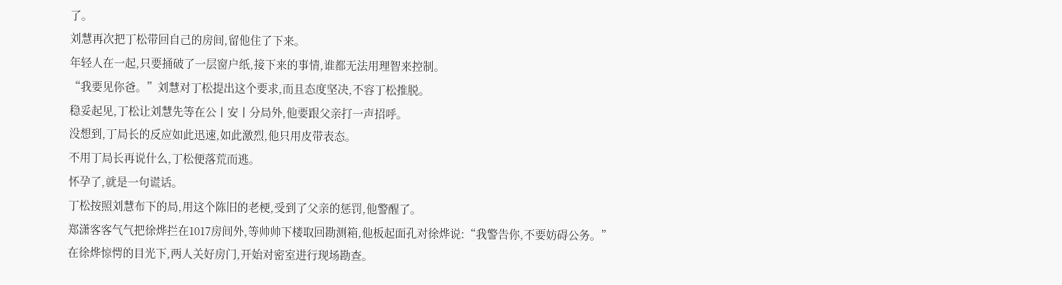了。
刘慧再次把丁松带回自己的房间,留他住了下来。
年轻人在一起,只要捅破了一层窗户纸,接下来的事情,谁都无法用理智来控制。
“我要见你爸。”刘慧对丁松提出这个要求,而且态度坚决,不容丁松推脱。
稳妥起见,丁松让刘慧先等在公丨安丨分局外,他要跟父亲打一声招呼。
没想到,丁局长的反应如此迅速,如此激烈,他只用皮带表态。
不用丁局长再说什么,丁松便落荒而逃。
怀孕了,就是一句谎话。
丁松按照刘慧布下的局,用这个陈旧的老梗,受到了父亲的惩罚,他警醒了。
郑潇客客气气把徐烨拦在1017房间外,等帅帅下楼取回勘测箱,他板起面孔对徐烨说:“我警告你,不要妨碍公务。”
在徐烨惊愕的目光下,两人关好房门,开始对密室进行现场勘查。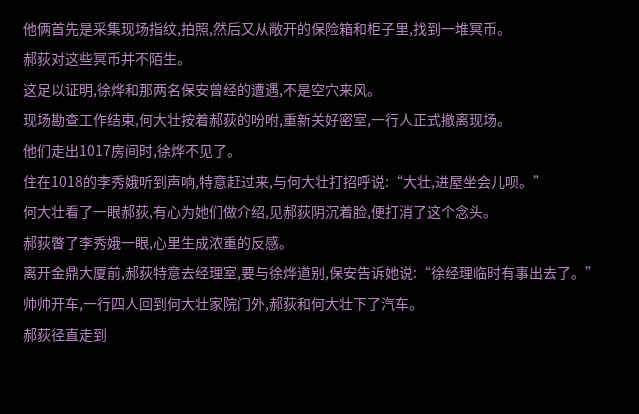他俩首先是采集现场指纹,拍照,然后又从敞开的保险箱和柜子里,找到一堆冥币。
郝荻对这些冥币并不陌生。
这足以证明,徐烨和那两名保安曾经的遭遇,不是空穴来风。
现场勘查工作结束,何大壮按着郝荻的吩咐,重新关好密室,一行人正式撤离现场。
他们走出1017房间时,徐烨不见了。
住在1018的李秀娥听到声响,特意赶过来,与何大壮打招呼说:“大壮,进屋坐会儿呗。”
何大壮看了一眼郝荻,有心为她们做介绍,见郝荻阴沉着脸,便打消了这个念头。
郝荻瞥了李秀娥一眼,心里生成浓重的反感。
离开金鼎大厦前,郝荻特意去经理室,要与徐烨道别,保安告诉她说:“徐经理临时有事出去了。”
帅帅开车,一行四人回到何大壮家院门外,郝荻和何大壮下了汽车。
郝荻径直走到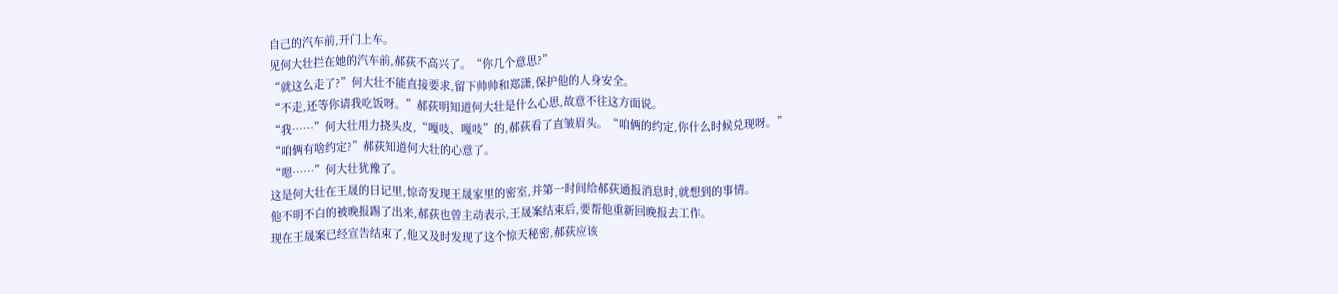自己的汽车前,开门上车。
见何大壮拦在她的汽车前,郝荻不高兴了。“你几个意思?”
“就这么走了?”何大壮不能直接要求,留下帅帅和郑潇,保护他的人身安全。
“不走,还等你请我吃饭呀。”郝荻明知道何大壮是什么心思,故意不往这方面说。
“我……”何大壮用力挠头皮,“嘎吱、嘎吱”的,郝荻看了直皱眉头。“咱俩的约定,你什么时候兑现呀。”
“咱俩有啥约定?”郝荻知道何大壮的心意了。
“嗯……”何大壮犹豫了。
这是何大壮在王晟的日记里,惊奇发现王晟家里的密室,并第一时间给郝荻通报消息时,就想到的事情。
他不明不白的被晚报踢了出来,郝荻也曾主动表示,王晟案结束后,要帮他重新回晚报去工作。
现在王晟案已经宣告结束了,他又及时发现了这个惊天秘密,郝荻应该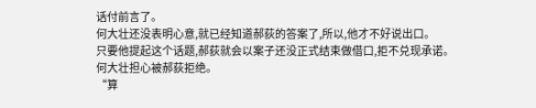话付前言了。
何大壮还没表明心意,就已经知道郝荻的答案了,所以,他才不好说出口。
只要他提起这个话题,郝荻就会以案子还没正式结束做借口,拒不兑现承诺。
何大壮担心被郝荻拒绝。
“算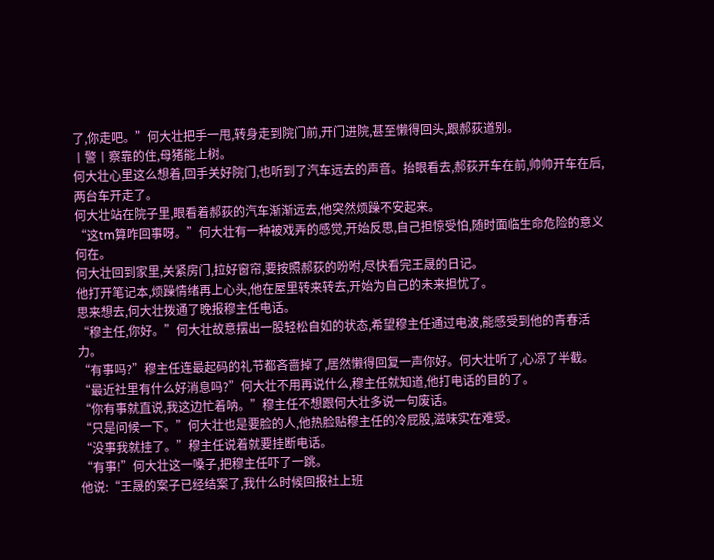了,你走吧。”何大壮把手一甩,转身走到院门前,开门进院,甚至懒得回头,跟郝荻道别。
丨警丨察靠的住,母猪能上树。
何大壮心里这么想着,回手关好院门,也听到了汽车远去的声音。抬眼看去,郝荻开车在前,帅帅开车在后,两台车开走了。
何大壮站在院子里,眼看着郝荻的汽车渐渐远去,他突然烦躁不安起来。
“这tm算咋回事呀。”何大壮有一种被戏弄的感觉,开始反思,自己担惊受怕,随时面临生命危险的意义何在。
何大壮回到家里,关紧房门,拉好窗帘,要按照郝荻的吩咐,尽快看完王晟的日记。
他打开笔记本,烦躁情绪再上心头,他在屋里转来转去,开始为自己的未来担忧了。
思来想去,何大壮拨通了晚报穆主任电话。
“穆主任,你好。”何大壮故意摆出一股轻松自如的状态,希望穆主任通过电波,能感受到他的青春活力。
“有事吗?”穆主任连最起码的礼节都吝啬掉了,居然懒得回复一声你好。何大壮听了,心凉了半截。
“最近社里有什么好消息吗?”何大壮不用再说什么,穆主任就知道,他打电话的目的了。
“你有事就直说,我这边忙着呐。”穆主任不想跟何大壮多说一句废话。
“只是问候一下。”何大壮也是要脸的人,他热脸贴穆主任的冷屁股,滋味实在难受。
“没事我就挂了。”穆主任说着就要挂断电话。
“有事!”何大壮这一嗓子,把穆主任吓了一跳。
他说:“王晟的案子已经结案了,我什么时候回报社上班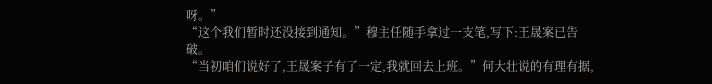呀。”
“这个我们暂时还没接到通知。”穆主任随手拿过一支笔,写下:王晟案已告破。
“当初咱们说好了,王晟案子有了一定,我就回去上班。”何大壮说的有理有据,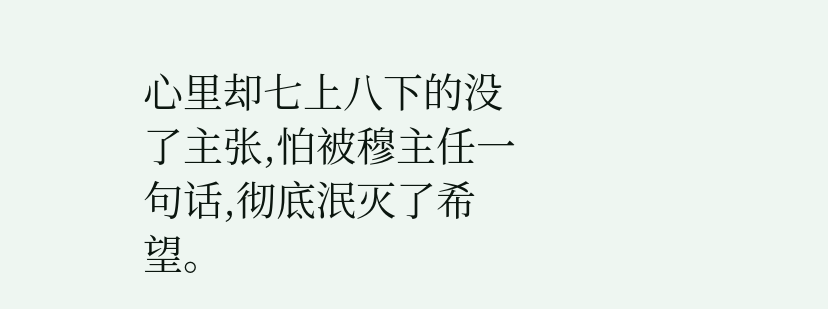心里却七上八下的没了主张,怕被穆主任一句话,彻底泯灭了希望。